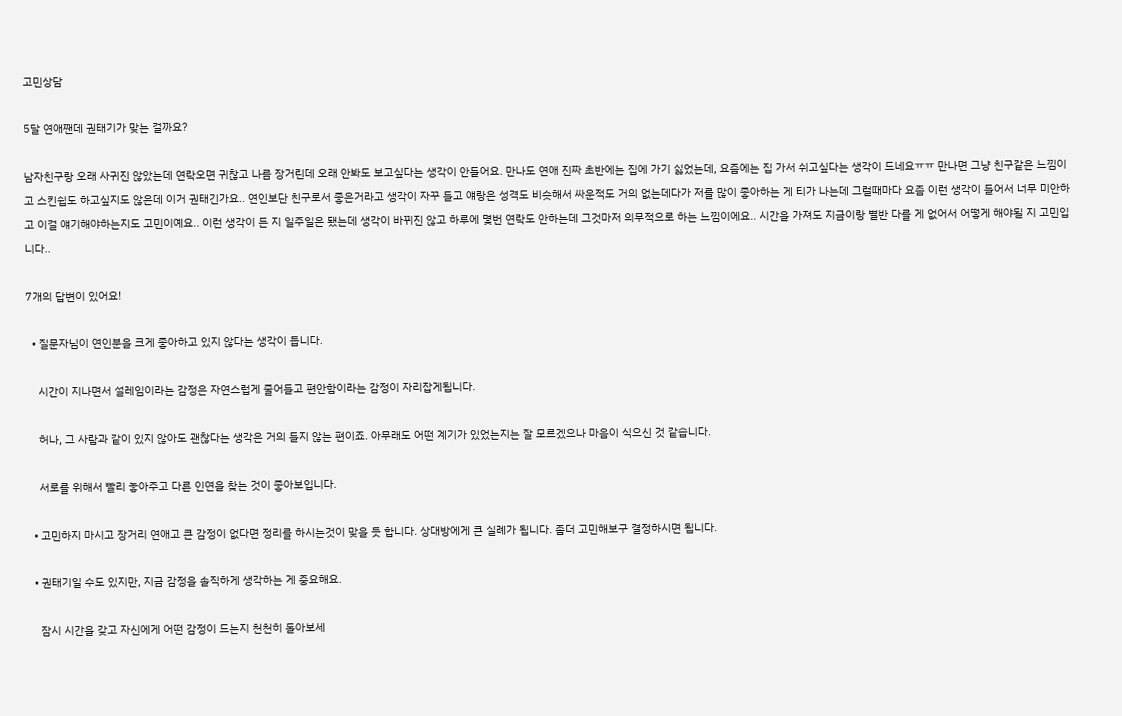고민상담

5달 연애짼데 권태기가 맞는 걸까요?

남자친구랑 오래 사귀진 않았는데 연락오면 귀찮고 나름 장거린데 오래 안봐도 보고싶다는 생각이 안들어요. 만나도 연애 진짜 초반에는 집에 가기 싫었는데, 요즘에는 집 가서 쉬고싶다는 생각이 드네요ㅠㅠ 만나면 그냥 친구같은 느낌이고 스킨쉽도 하고싶지도 않은데 이거 권태긴가요.. 연인보단 친구로서 좋은거라고 생각이 자꾸 들고 얘랑은 성격도 비슷해서 싸운적도 거의 없는데다가 저를 많이 좋아하는 게 티가 나는데 그럴때마다 요즘 이런 생각이 들어서 너무 미안하고 이걸 얘기해야하는지도 고민이예요.. 이런 생각이 든 지 일주일은 됐는데 생각이 바뀌진 않고 하루에 몇번 연락도 안하는데 그것마저 의무적으로 하는 느낌이에요.. 시간을 가져도 지금이랑 별반 다를 게 없어서 어떻게 해야될 지 고민입니다..

7개의 답변이 있어요!

  • 질문자님이 연인분을 크게 좋아하고 있지 않다는 생각이 듭니다.

    시간이 지나면서 설레임이라는 감정은 자연스럽게 줄어들고 편안함이라는 감정이 자리잡게됩니다.

    허나, 그 사람과 같이 있지 않아도 괜찮다는 생각은 거의 들지 않는 편이죠. 아무래도 어떤 계기가 있었는지는 잘 모르겠으나 마음이 식으신 것 같습니다.

    서로를 위해서 빨리 놓아주고 다른 인연을 찾는 것이 좋아보입니다.

  • 고민하지 마시고 장거리 연애고 큰 감정이 없다면 정리를 하시는것이 맞을 듯 합니다. 상대방에게 큰 실례가 됩니다. 좀더 고민해보구 결정하시면 됩니다.

  • 권태기일 수도 있지만, 지금 감정을 솔직하게 생각하는 게 중요해요.

    잠시 시간을 갖고 자신에게 어떤 감정이 드는지 천천히 돌아보세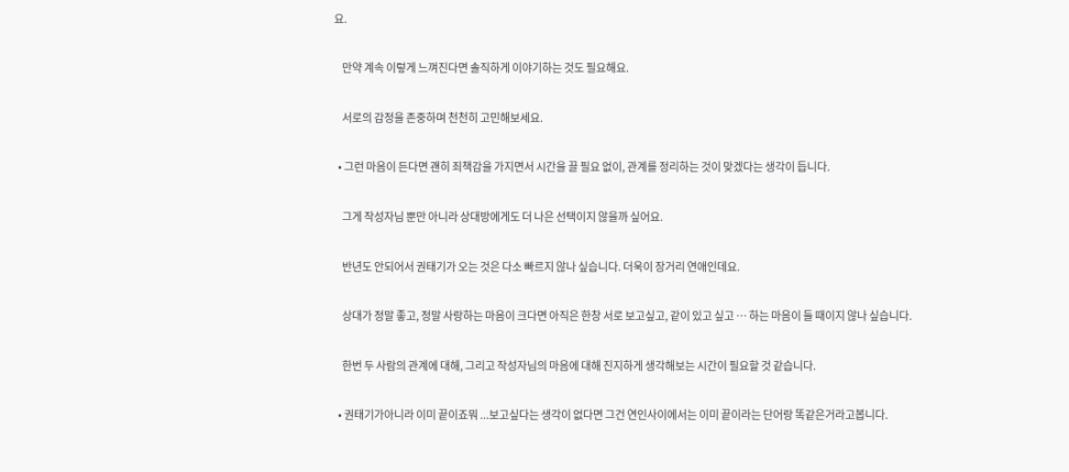요.

    만약 계속 이렇게 느껴진다면 솔직하게 이야기하는 것도 필요해요.

    서로의 감정을 존중하며 천천히 고민해보세요.

  • 그런 마음이 든다면 괜히 죄책감을 가지면서 시간을 끌 필요 없이, 관계를 정리하는 것이 맞겠다는 생각이 듭니다.

    그게 작성자님 뿐만 아니라 상대방에게도 더 나은 선택이지 않을까 싶어요.

    반년도 안되어서 권태기가 오는 것은 다소 빠르지 않나 싶습니다. 더욱이 장거리 연애인데요.

    상대가 정말 좋고, 정말 사랑하는 마음이 크다면 아직은 한창 서로 보고싶고, 같이 있고 싶고 … 하는 마음이 들 때이지 않나 싶습니다.

    한번 두 사람의 관계에 대해, 그리고 작성자님의 마음에 대해 진지하게 생각해보는 시간이 필요할 것 같습니다.

  • 권태기가아니라 이미 끝이죠뭐 ...보고싶다는 생각이 없다면 그건 연인사이에서는 이미 끝이라는 단어랑 똑같은거라고봅니다.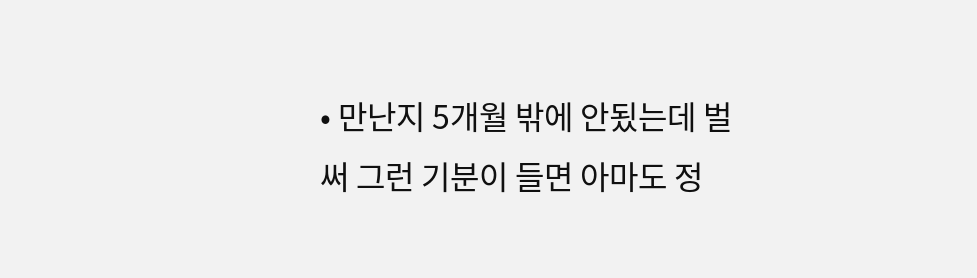• 만난지 5개월 밖에 안됬는데 벌써 그런 기분이 들면 아마도 정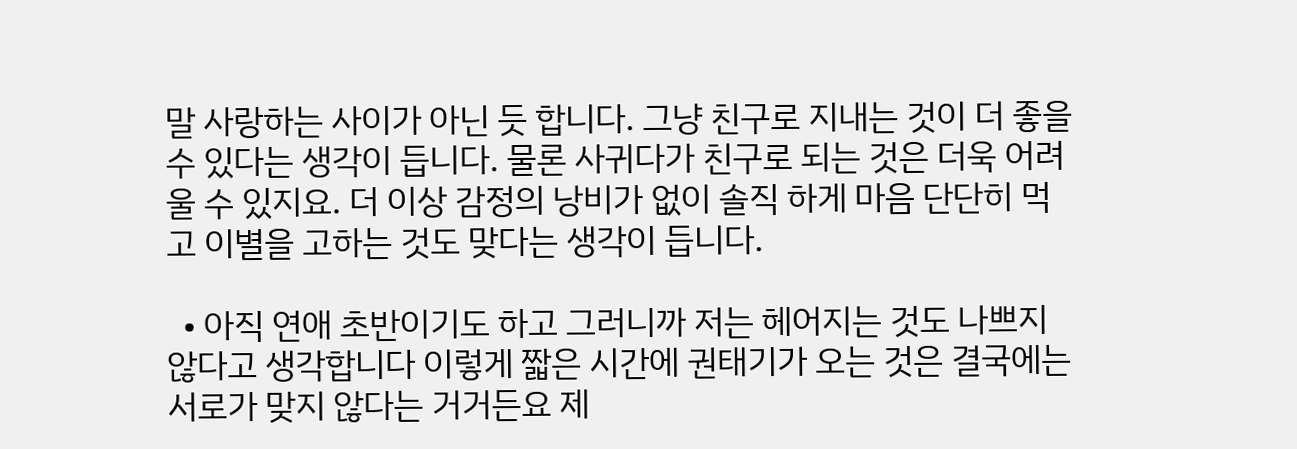말 사랑하는 사이가 아닌 듯 합니다. 그냥 친구로 지내는 것이 더 좋을 수 있다는 생각이 듭니다. 물론 사귀다가 친구로 되는 것은 더욱 어려울 수 있지요. 더 이상 감정의 낭비가 없이 솔직 하게 마음 단단히 먹고 이별을 고하는 것도 맞다는 생각이 듭니다.

  • 아직 연애 초반이기도 하고 그러니까 저는 헤어지는 것도 나쁘지 않다고 생각합니다 이렇게 짧은 시간에 권태기가 오는 것은 결국에는 서로가 맞지 않다는 거거든요 제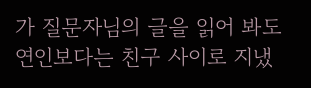가 질문자님의 글을 읽어 봐도 연인보다는 친구 사이로 지냈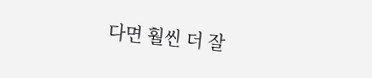다면 훨씬 더 잘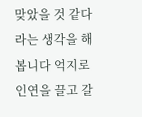맞았을 것 같다라는 생각을 해 봅니다 억지로 인연을 끌고 갈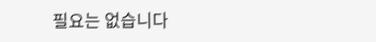필요는 없습니다